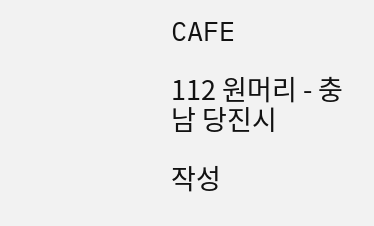CAFE

112 원머리 - 충남 당진시

작성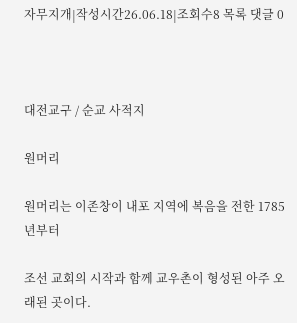자무지개|작성시간26.06.18|조회수8 목록 댓글 0



대전교구 / 순교 사적지

원머리

원머리는 이존창이 내포 지역에 복음을 전한 1785년부터

조선 교회의 시작과 함께 교우촌이 형성된 아주 오래된 곳이다.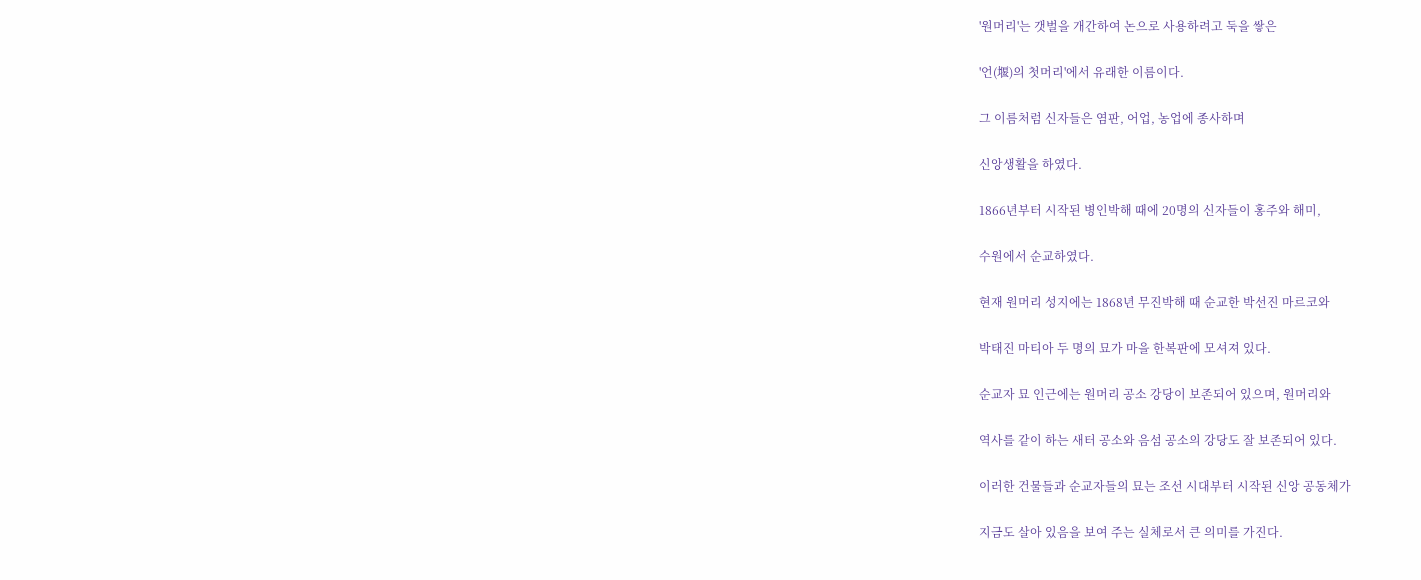'원머리'는 갯벌을 개간하여 논으로 사용하려고 둑을 쌓은

'언(堰)의 첫머리'에서 유래한 이름이다.

그 이름처럼 신자들은 염판, 어업, 농업에 종사하며

신앙생활을 하였다.

1866년부터 시작된 병인박해 때에 20명의 신자들이 홍주와 해미,

수원에서 순교하였다.

현재 원머리 성지에는 1868년 무진박해 때 순교한 박선진 마르코와

박태진 마티아 두 명의 묘가 마을 한복판에 모셔져 있다.

순교자 묘 인근에는 원머리 공소 강당이 보존되어 있으며, 원머리와

역사를 같이 하는 새터 공소와 음섬 공소의 강당도 잘 보존되어 있다.

이러한 건물들과 순교자들의 묘는 조선 시대부터 시작된 신앙 공동체가

지금도 살아 있음을 보여 주는 실체로서 큰 의미를 가진다.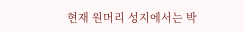현재 원머리 성지에서는 박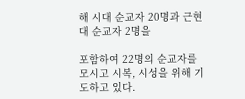해 시대 순교자 20명과 근현대 순교자 2명을

포함하여 22명의 순교자를 모시고 시복, 시성을 위해 기도하고 있다.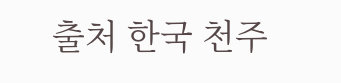출처 한국 천주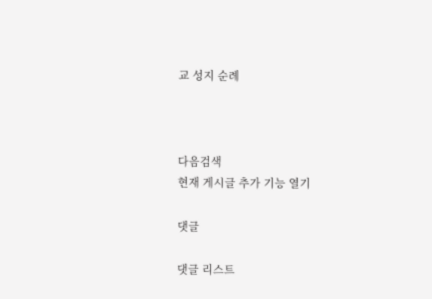교 성지 순례



다음검색
현재 게시글 추가 기능 열기

댓글

댓글 리스트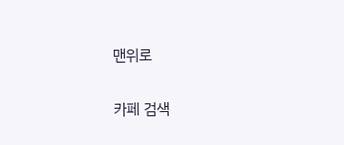맨위로

카페 검색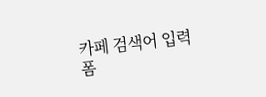카페 검색어 입력폼